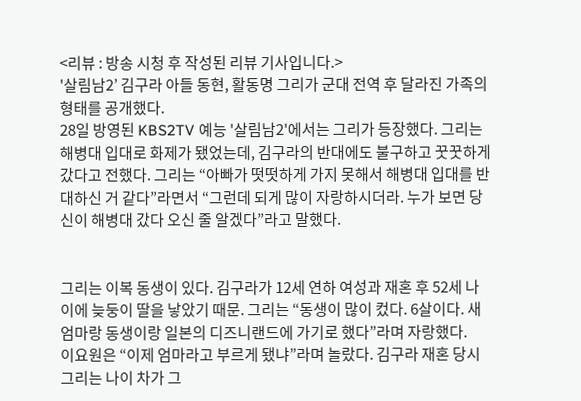<리뷰 : 방송 시청 후 작성된 리뷰 기사입니다.>
'살림남2’ 김구라 아들 동현, 활동명 그리가 군대 전역 후 달라진 가족의 형태를 공개했다.
28일 방영된 KBS2TV 예능 '살림남2'에서는 그리가 등장했다. 그리는 해병대 입대로 화제가 됐었는데, 김구라의 반대에도 불구하고 꿋꿋하게 갔다고 전했다. 그리는 “아빠가 떳떳하게 가지 못해서 해병대 입대를 반대하신 거 같다”라면서 “그런데 되게 많이 자랑하시더라. 누가 보면 당신이 해병대 갔다 오신 줄 알겠다”라고 말했다.


그리는 이복 동생이 있다. 김구라가 12세 연하 여성과 재혼 후 52세 나이에 늦둥이 딸을 낳았기 때문. 그리는 “동생이 많이 컸다. 6살이다. 새엄마랑 동생이랑 일본의 디즈니랜드에 가기로 했다”라며 자랑했다.
이요원은 “이제 엄마라고 부르게 됐냐”라며 놀랐다. 김구라 재혼 당시 그리는 나이 차가 그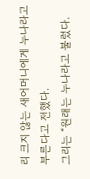리 크지 않는 새어머니에게 누나라고 부른다고 전했다.
그리는 “원래는 누나라고 불렀다.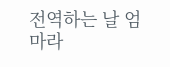전역하는 날 엄마라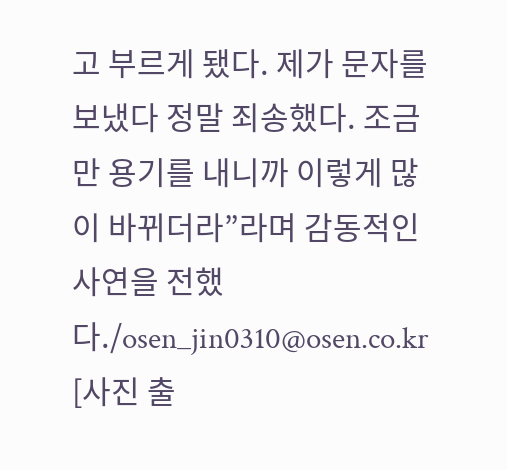고 부르게 됐다. 제가 문자를 보냈다 정말 죄송했다. 조금만 용기를 내니까 이렇게 많이 바뀌더라”라며 감동적인 사연을 전했다./osen_jin0310@osen.co.kr
[사진 출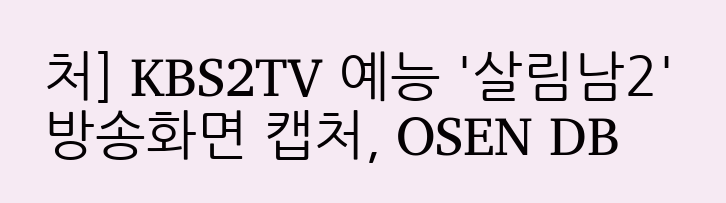처] KBS2TV 예능 '살림남2' 방송화면 캡처, OSEN DB